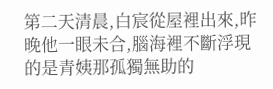第二天清晨,白宸從屋裡出來,昨晚他一眼未合,腦海裡不斷浮現的是青姨那孤獨無助的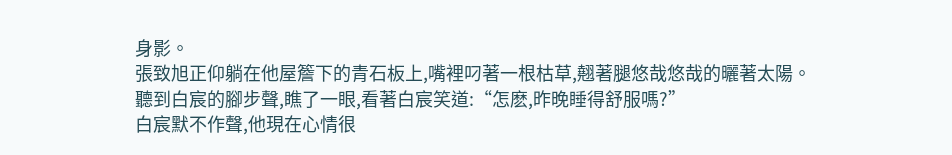身影。
張致旭正仰躺在他屋簷下的青石板上,嘴裡叼著一根枯草,翹著腿悠哉悠哉的曬著太陽。
聽到白宸的腳步聲,瞧了一眼,看著白宸笑道:“怎麽,昨晚睡得舒服嗎?”
白宸默不作聲,他現在心情很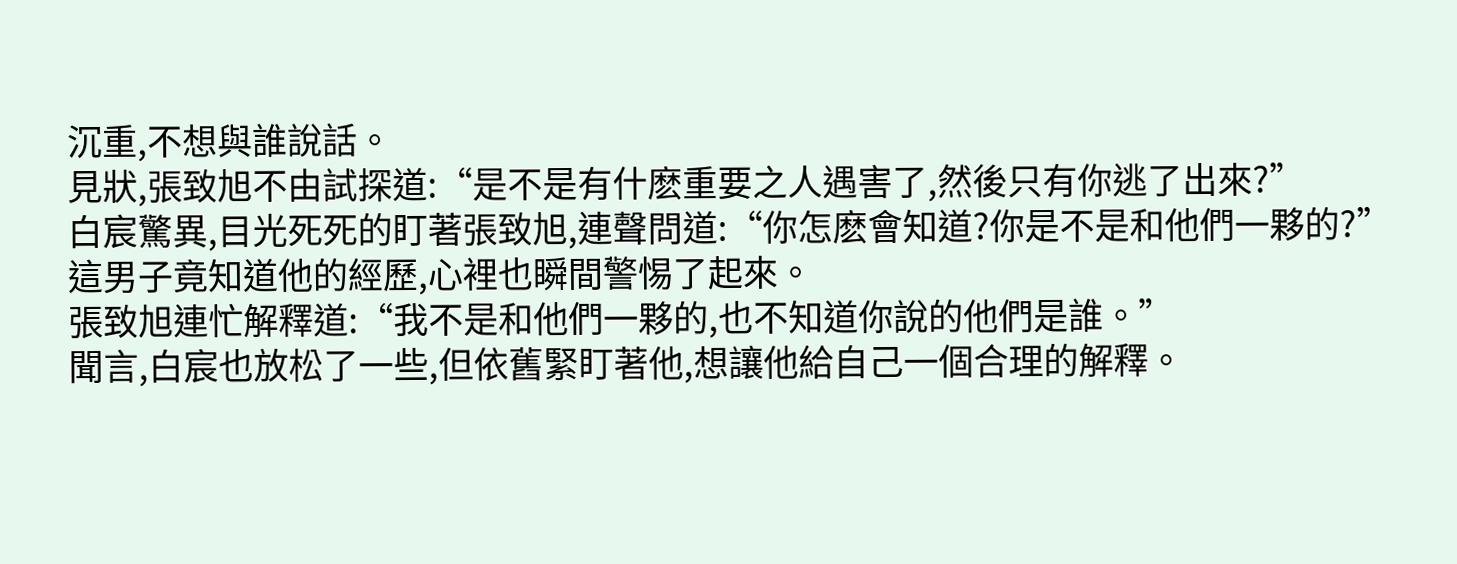沉重,不想與誰說話。
見狀,張致旭不由試探道:“是不是有什麽重要之人遇害了,然後只有你逃了出來?”
白宸驚異,目光死死的盯著張致旭,連聲問道:“你怎麽會知道?你是不是和他們一夥的?”這男子竟知道他的經歷,心裡也瞬間警惕了起來。
張致旭連忙解釋道:“我不是和他們一夥的,也不知道你說的他們是誰。”
聞言,白宸也放松了一些,但依舊緊盯著他,想讓他給自己一個合理的解釋。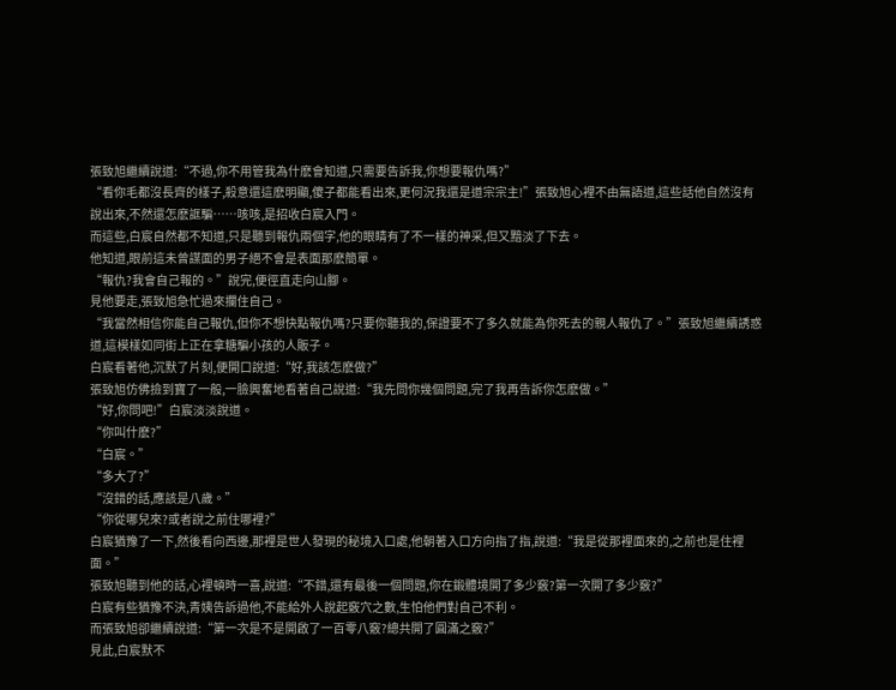張致旭繼續說道:“不過,你不用管我為什麽會知道,只需要告訴我,你想要報仇嗎?”
“看你毛都沒長齊的樣子,殺意還這麽明顯,傻子都能看出來,更何況我還是道宗宗主!”張致旭心裡不由無語道,這些話他自然沒有說出來,不然還怎麽誆騙……咳咳,是招收白宸入門。
而這些,白宸自然都不知道,只是聽到報仇兩個字,他的眼睛有了不一樣的神采,但又黯淡了下去。
他知道,眼前這未曾謀面的男子絕不會是表面那麽簡單。
“報仇?我會自己報的。”說完,便徑直走向山腳。
見他要走,張致旭急忙過來攔住自己。
“我當然相信你能自己報仇,但你不想快點報仇嗎?只要你聽我的,保證要不了多久就能為你死去的親人報仇了。”張致旭繼續誘惑道,這模樣如同街上正在拿糖騙小孩的人販子。
白宸看著他,沉默了片刻,便開口說道:“好,我該怎麽做?”
張致旭仿佛撿到寶了一般,一臉興奮地看著自己說道:“我先問你幾個問題,完了我再告訴你怎麽做。”
“好,你問吧!”白宸淡淡說道。
“你叫什麽?”
“白宸。”
“多大了?”
“沒錯的話,應該是八歲。”
“你從哪兒來?或者說之前住哪裡?”
白宸猶豫了一下,然後看向西邊,那裡是世人發現的秘境入口處,他朝著入口方向指了指,說道:“我是從那裡面來的,之前也是住裡面。”
張致旭聽到他的話,心裡頓時一喜,說道:“不錯,還有最後一個問題,你在鍛體境開了多少竅?第一次開了多少竅?”
白宸有些猶豫不決,青姨告訴過他,不能給外人說起竅穴之數,生怕他們對自己不利。
而張致旭卻繼續說道:“第一次是不是開啟了一百零八竅?總共開了圓滿之竅?”
見此,白宸默不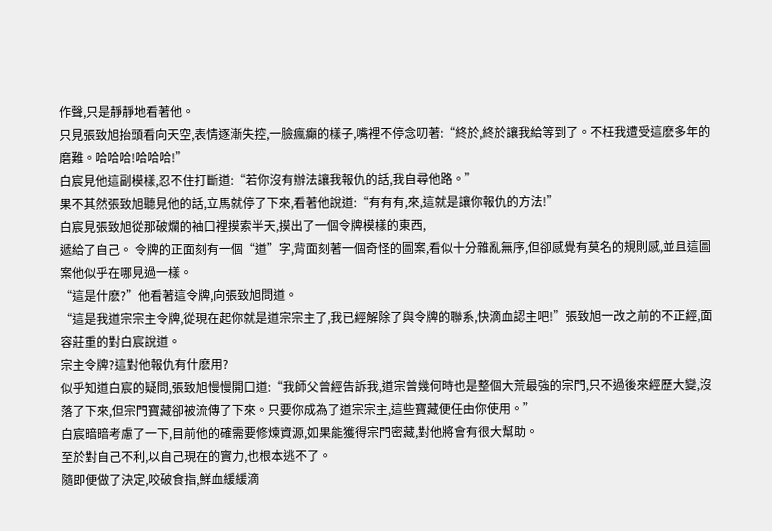作聲,只是靜靜地看著他。
只見張致旭抬頭看向天空,表情逐漸失控,一臉瘋癲的樣子,嘴裡不停念叨著:“終於,終於讓我給等到了。不枉我遭受這麽多年的磨難。哈哈哈!哈哈哈!”
白宸見他這副模樣,忍不住打斷道:“若你沒有辦法讓我報仇的話,我自尋他路。”
果不其然張致旭聽見他的話,立馬就停了下來,看著他說道:“有有有,來,這就是讓你報仇的方法!”
白宸見張致旭從那破爛的袖口裡摸索半天,摸出了一個令牌模樣的東西,
遞給了自己。 令牌的正面刻有一個“道”字,背面刻著一個奇怪的圖案,看似十分雜亂無序,但卻感覺有莫名的規則感,並且這圖案他似乎在哪見過一樣。
“這是什麽?”他看著這令牌,向張致旭問道。
“這是我道宗宗主令牌,從現在起你就是道宗宗主了,我已經解除了與令牌的聯系,快滴血認主吧!”張致旭一改之前的不正經,面容莊重的對白宸說道。
宗主令牌?這對他報仇有什麽用?
似乎知道白宸的疑問,張致旭慢慢開口道:“我師父曾經告訴我,道宗曾幾何時也是整個大荒最強的宗門,只不過後來經歷大變,沒落了下來,但宗門寶藏卻被流傳了下來。只要你成為了道宗宗主,這些寶藏便任由你使用。”
白宸暗暗考慮了一下,目前他的確需要修煉資源,如果能獲得宗門密藏,對他將會有很大幫助。
至於對自己不利,以自己現在的實力,也根本逃不了。
隨即便做了決定,咬破食指,鮮血緩緩滴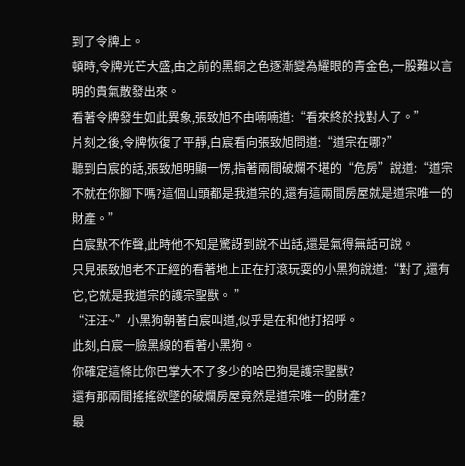到了令牌上。
頓時,令牌光芒大盛,由之前的黑銅之色逐漸變為耀眼的青金色,一股難以言明的貴氣散發出來。
看著令牌發生如此異象,張致旭不由喃喃道:“看來終於找對人了。”
片刻之後,令牌恢復了平靜,白宸看向張致旭問道:“道宗在哪?”
聽到白宸的話,張致旭明顯一愣,指著兩間破爛不堪的“危房”說道:“道宗不就在你腳下嗎?這個山頭都是我道宗的,還有這兩間房屋就是道宗唯一的財產。”
白宸默不作聲,此時他不知是驚訝到說不出話,還是氣得無話可說。
只見張致旭老不正經的看著地上正在打滾玩耍的小黑狗說道:“對了,還有它,它就是我道宗的護宗聖獸。 ”
“汪汪~”小黑狗朝著白宸叫道,似乎是在和他打招呼。
此刻,白宸一臉黑線的看著小黑狗。
你確定這條比你巴掌大不了多少的哈巴狗是護宗聖獸?
還有那兩間搖搖欲墜的破爛房屋竟然是道宗唯一的財產?
最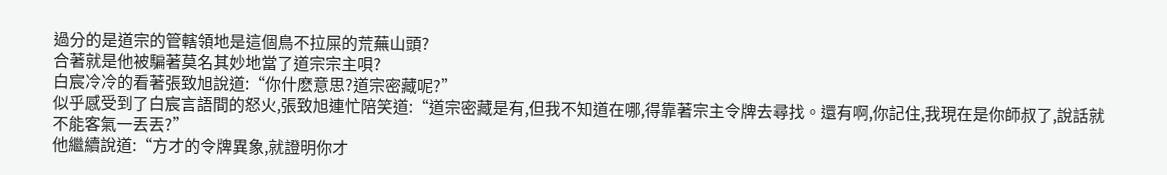過分的是道宗的管轄領地是這個鳥不拉屎的荒蕪山頭?
合著就是他被騙著莫名其妙地當了道宗宗主唄?
白宸冷冷的看著張致旭說道:“你什麽意思?道宗密藏呢?”
似乎感受到了白宸言語間的怒火,張致旭連忙陪笑道:“道宗密藏是有,但我不知道在哪,得靠著宗主令牌去尋找。還有啊,你記住,我現在是你師叔了,說話就不能客氣一丟丟?”
他繼續說道:“方才的令牌異象,就證明你才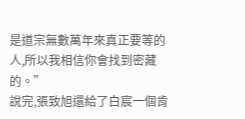是道宗無數萬年來真正要等的人,所以我相信你會找到密藏的。”
說完,張致旭還給了白宸一個肯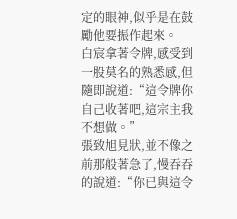定的眼神,似乎是在鼓勵他要振作起來。
白宸拿著令牌,感受到一股莫名的熟悉感,但隨即說道:“這令牌你自己收著吧,這宗主我不想做。”
張致旭見狀,並不像之前那般著急了,慢吞吞的說道:“你已與這令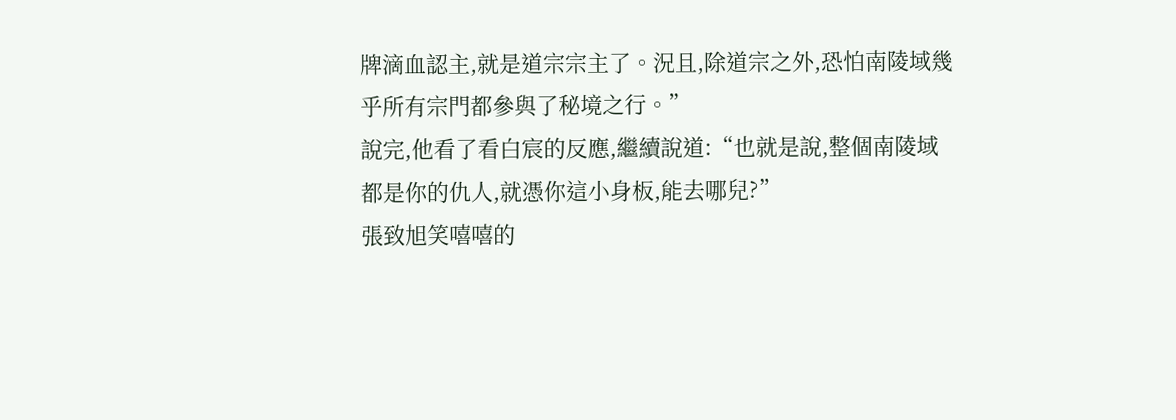牌滴血認主,就是道宗宗主了。況且,除道宗之外,恐怕南陵域幾乎所有宗門都參與了秘境之行。”
說完,他看了看白宸的反應,繼續說道:“也就是說,整個南陵域都是你的仇人,就憑你這小身板,能去哪兒?”
張致旭笑嘻嘻的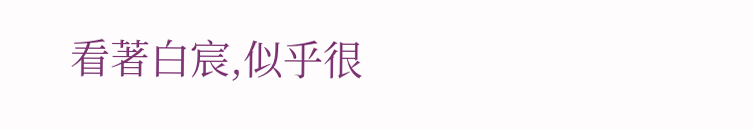看著白宸,似乎很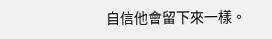自信他會留下來一樣。